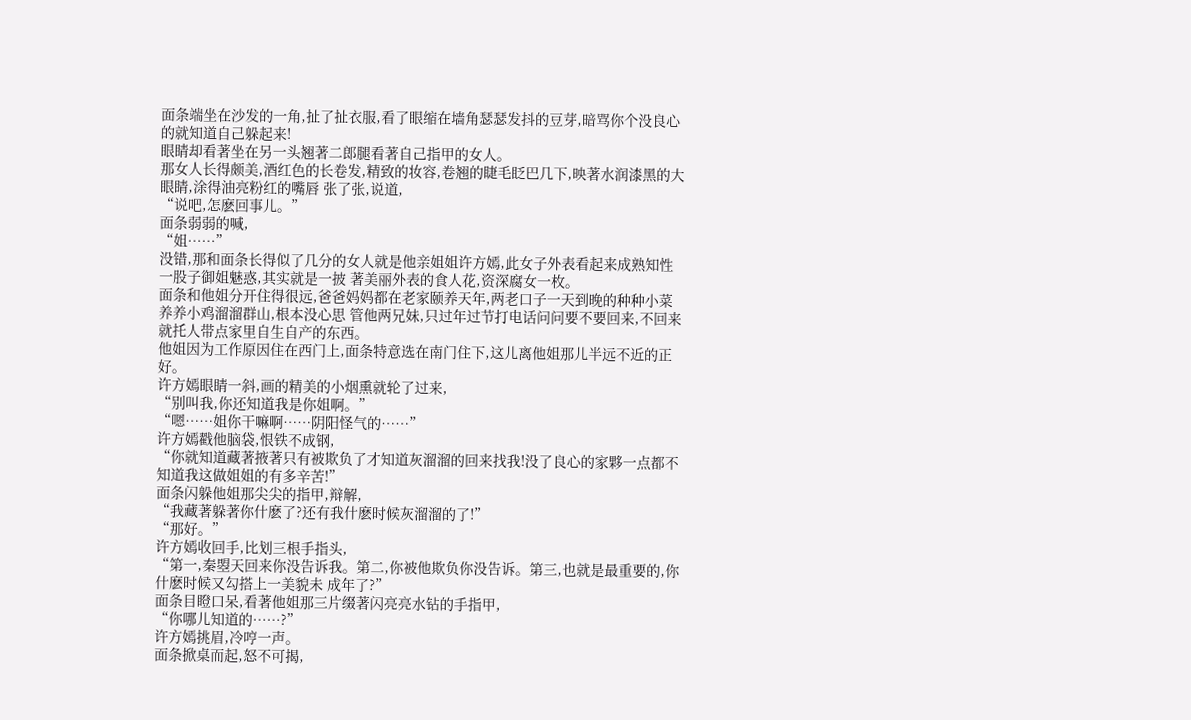面条端坐在沙发的一角,扯了扯衣服,看了眼缩在墙角瑟瑟发抖的豆芽,暗骂你个没良心的就知道自己躲起来!
眼睛却看著坐在另一头翘著二郎腿看著自己指甲的女人。
那女人长得颇美,酒红色的长卷发,精致的妆容,卷翘的睫毛眨巴几下,映著水润漆黑的大眼睛,涂得油亮粉红的嘴唇 张了张,说道,
“说吧,怎麽回事儿。”
面条弱弱的喊,
“姐……”
没错,那和面条长得似了几分的女人就是他亲姐姐许方嫣,此女子外表看起来成熟知性一股子御姐魅惑,其实就是一披 著美丽外表的食人花,资深腐女一枚。
面条和他姐分开住得很远,爸爸妈妈都在老家颐养天年,两老口子一天到晚的种种小菜养养小鸡溜溜群山,根本没心思 管他两兄妹,只过年过节打电话问问要不要回来,不回来就托人带点家里自生自产的东西。
他姐因为工作原因住在西门上,面条特意选在南门住下,这儿离他姐那儿半远不近的正好。
许方嫣眼睛一斜,画的精美的小烟熏就轮了过来,
“别叫我,你还知道我是你姐啊。”
“嗯……姐你干嘛啊……阴阳怪气的……”
许方嫣戳他脑袋,恨铁不成钢,
“你就知道藏著掖著只有被欺负了才知道灰溜溜的回来找我!没了良心的家夥一点都不知道我这做姐姐的有多辛苦!”
面条闪躲他姐那尖尖的指甲,辩解,
“我藏著躲著你什麽了?还有我什麽时候灰溜溜的了!”
“那好。”
许方嫣收回手,比划三根手指头,
“第一,秦曌天回来你没告诉我。第二,你被他欺负你没告诉。第三,也就是最重要的,你什麽时候又勾搭上一美貌未 成年了?”
面条目瞪口呆,看著他姐那三片缀著闪亮亮水钻的手指甲,
“你哪儿知道的……?”
许方嫣挑眉,冷哼一声。
面条掀桌而起,怒不可揭,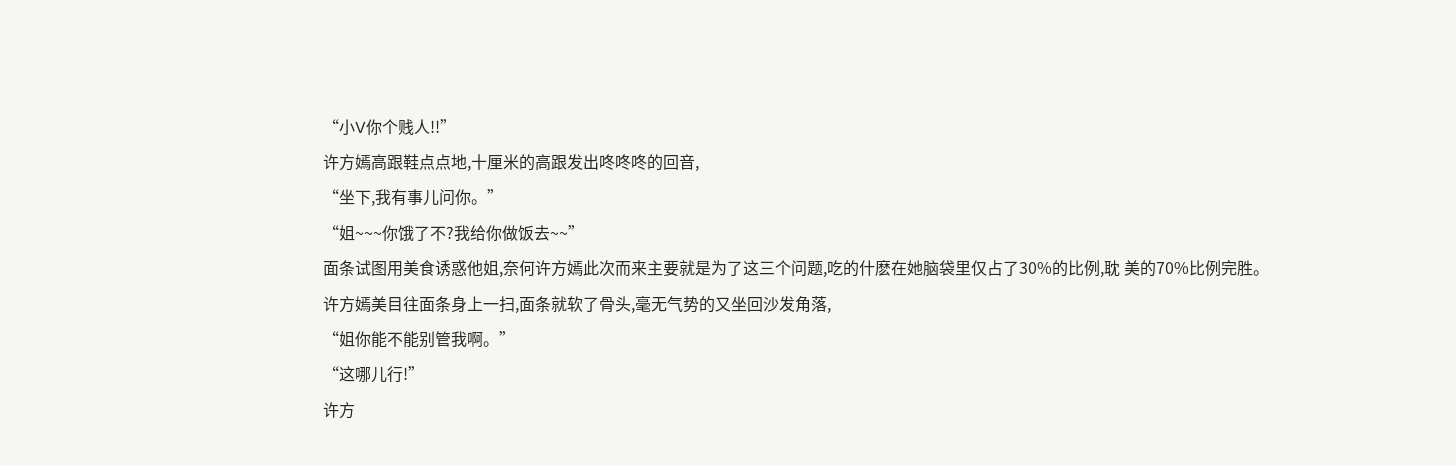“小V你个贱人!!”
许方嫣高跟鞋点点地,十厘米的高跟发出咚咚咚的回音,
“坐下,我有事儿问你。”
“姐~~~你饿了不?我给你做饭去~~”
面条试图用美食诱惑他姐,奈何许方嫣此次而来主要就是为了这三个问题,吃的什麽在她脑袋里仅占了30%的比例,耽 美的70%比例完胜。
许方嫣美目往面条身上一扫,面条就软了骨头,毫无气势的又坐回沙发角落,
“姐你能不能别管我啊。”
“这哪儿行!”
许方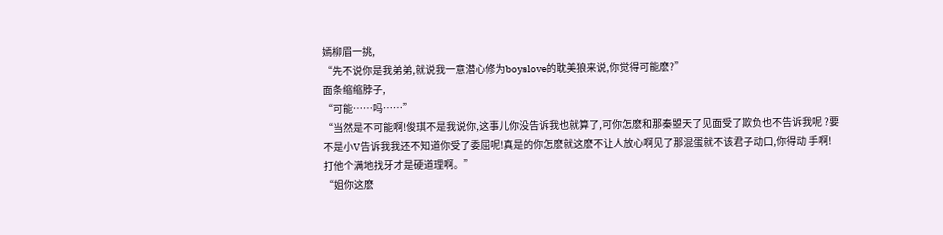嫣柳眉一挑,
“先不说你是我弟弟,就说我一意潜心修为boyslove的耽美狼来说,你觉得可能麽?”
面条缩缩脖子,
“可能……吗……”
“当然是不可能啊!俊琪不是我说你,这事儿你没告诉我也就算了,可你怎麽和那秦曌天了见面受了欺负也不告诉我呢 ?要不是小V告诉我我还不知道你受了委屈呢!真是的你怎麽就这麽不让人放心啊见了那混蛋就不该君子动口,你得动 手啊!打他个满地找牙才是硬道理啊。”
“姐你这麽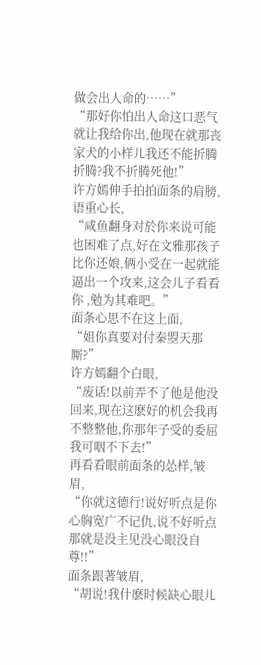做会出人命的……”
“那好你怕出人命这口恶气就让我给你出,他现在就那丧家犬的小样儿我还不能折腾折腾?我不折腾死他!”
许方嫣伸手拍拍面条的肩膀,语重心长,
“咸鱼翻身对於你来说可能也困难了点,好在文雅那孩子比你还娘,俩小受在一起就能逼出一个攻来,这会儿子看看你 ,勉为其难吧。”
面条心思不在这上面,
“姐你真要对付秦曌天那厮?”
许方嫣翻个白眼,
“废话!以前弄不了他是他没回来,现在这麽好的机会我再不整整他,你那年子受的委屈我可咽不下去!”
再看看眼前面条的怂样,皱眉,
“你就这德行!说好听点是你心胸宽广不记仇,说不好听点那就是没主见没心眼没自尊!!”
面条跟著皱眉,
“胡说!我什麽时候缺心眼儿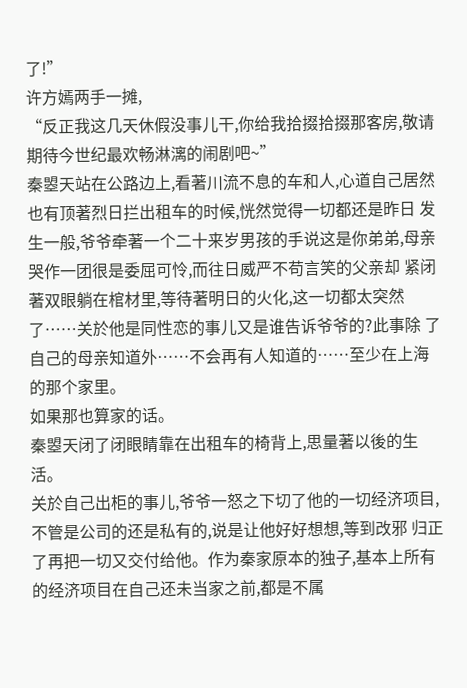了!”
许方嫣两手一摊,
“反正我这几天休假没事儿干,你给我拾掇拾掇那客房,敬请期待今世纪最欢畅淋漓的闹剧吧~”
秦曌天站在公路边上,看著川流不息的车和人,心道自己居然也有顶著烈日拦出租车的时候,恍然觉得一切都还是昨日 发生一般,爷爷牵著一个二十来岁男孩的手说这是你弟弟,母亲哭作一团很是委屈可怜,而往日威严不苟言笑的父亲却 紧闭著双眼躺在棺材里,等待著明日的火化,这一切都太突然了……关於他是同性恋的事儿又是谁告诉爷爷的?此事除 了自己的母亲知道外……不会再有人知道的……至少在上海的那个家里。
如果那也算家的话。
秦曌天闭了闭眼睛靠在出租车的椅背上,思量著以後的生活。
关於自己出柜的事儿,爷爷一怒之下切了他的一切经济项目,不管是公司的还是私有的,说是让他好好想想,等到改邪 归正了再把一切又交付给他。作为秦家原本的独子,基本上所有的经济项目在自己还未当家之前,都是不属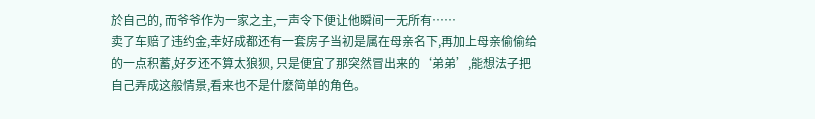於自己的, 而爷爷作为一家之主,一声令下便让他瞬间一无所有……
卖了车赔了违约金,幸好成都还有一套房子当初是属在母亲名下,再加上母亲偷偷给的一点积蓄,好歹还不算太狼狈, 只是便宜了那突然冒出来的‘弟弟’,能想法子把自己弄成这般情景,看来也不是什麽简单的角色。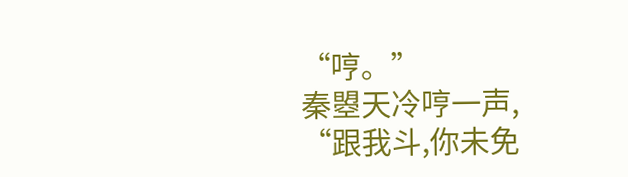“哼。”
秦曌天冷哼一声,
“跟我斗,你未免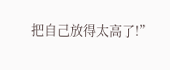把自己放得太高了!”